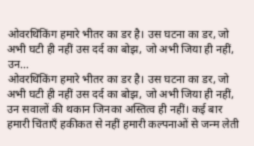ओवरथिंकिंग हमारे भीतर का डर है। उस घटना का डर, जो अभी घटी ही नहीं उस दर्द का बोझ, जो अभी जिया ही नहीं, उन…
ओवरथिंकिंग हमारे भीतर का डर है। उस घटना का डर, जो अभी घटी ही नहीं उस दर्द का बोझ, जो अभी जिया ही नहीं, उन सवालों की थकान जिनका अस्तित्व ही नहीं। कई बार हमारी चिंताएँ हकीकत से नहीं हमारी कल्पनाओं से जन्म लेती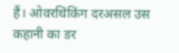हैं। ओवरथिंकिंग दरअसल उस कहानी का डर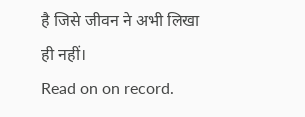है जिसे जीवन ने अभी लिखा ही नहीं।
Read on on record.